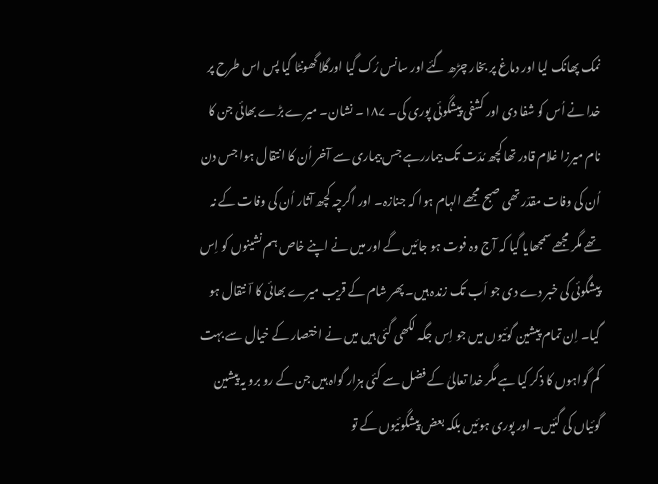نمک پھانک لیا اور دماغ پر بخار چڑھ گئے اور سانس رُک گیا اورگلا گھونٹا گیا پس اس طرح پر خدا نے اُس کو شفا دی اور کشفی پیشگوئی پوری کی۔ ۱۸۷۔ نشان۔ میرے بڑے بھائی جن کا نام میرزا غلام قادر تھا کچھ مُدّت تک بیماررہے جس بیماری سے آخر اُن کا انتقال ہوا جس دن اُن کی وفات مقدّر تھی صبح مجھے الہام ہوا کہ جنازہ۔ اور اگرچہ کچھ آثار اُن کی وفات کے نہ تھے مگر مجھے سمجھایا گیا کہ آج وہ فوت ہو جائیں گے اور میں نے اپنے خاص ہم نشینوں کو اِس پیشگوئی کی خبر دے دی جو اَب تک زندہ ہیں۔ پھر شام کے قریب میرے بھائی کا اؔ نتقال ہو گیا۔ اِن تمام پیشین گوئیوں میں جو اِس جگہ لکھی گئی ہیں میں نے اختصار کے خیال سے بہت کم گواہوں کا ذکر کیا ہے مگر خدا تعالیٰ کے فضل سے کئی ہزار گواہ ہیں جن کے رو برو یہ پیشین گوئیاں کی گئیں۔ اور پوری ہوئیں بلکہ بعض پیشگوئیوں کے تو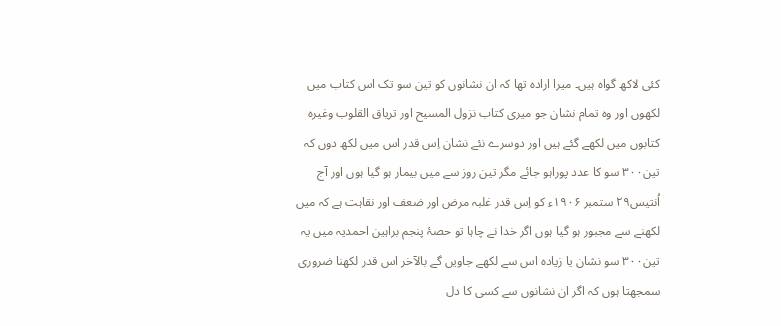کئی لاکھ گواہ ہیں۔ میرا ارادہ تھا کہ ان نشانوں کو تین سو تک اس کتاب میں لکھوں اور وہ تمام نشان جو میری کتاب نزول المسیح اور تریاق القلوب وغیرہ کتابوں میں لکھے گئے ہیں اور دوسرے نئے نشان اِس قدر اس میں لکھ دوں کہ تین۳۰۰ سو کا عدد پوراہو جائے مگر تین روز سے میں بیمار ہو گیا ہوں اور آج اُنتیس۲۹ ستمبر ۱۹۰۶ء کو اِس قدر غلبہ مرض اور ضعف اور نقاہت ہے کہ میں لکھنے سے مجبور ہو گیا ہوں اگر خدا نے چاہا تو حصۂ پنجم براہین احمدیہ میں یہ تین۳۰۰ سو نشان یا زیادہ اس سے لکھے جاویں گے بالآخر اس قدر لکھنا ضروری سمجھتا ہوں کہ اگر ان نشانوں سے کسی کا دل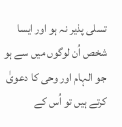تسلی پذیر نہ ہو اور ایسا شخص اُن لوگوں میں سے ہو جو الہام اور وحی کا دعویٰ کرتے ہیں تو اُس کے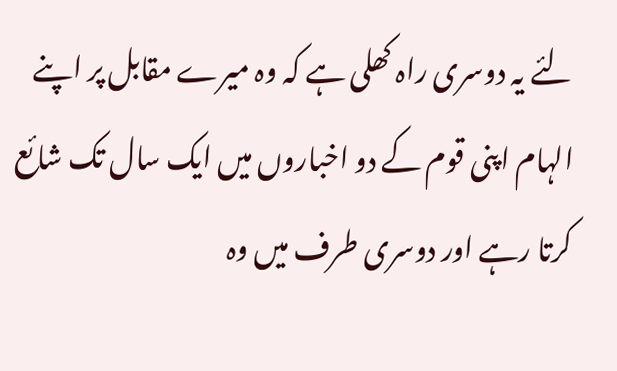لئے یہ دوسری راہ کھلی ہے کہ وہ میرے مقابل پر اپنے الہام اپنی قوم کے دو اخباروں میں ایک سال تک شائع کرتا رہے اور دوسری طرف میں وہ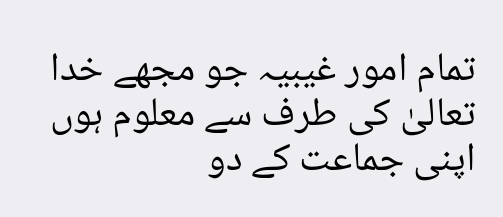تمام امور غیبیہ جو مجھے خدا تعالیٰ کی طرف سے معلوم ہوں اپنی جماعت کے دو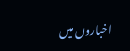اخباروں میں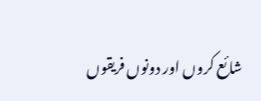شائع کروں اور دونوں فریقوں